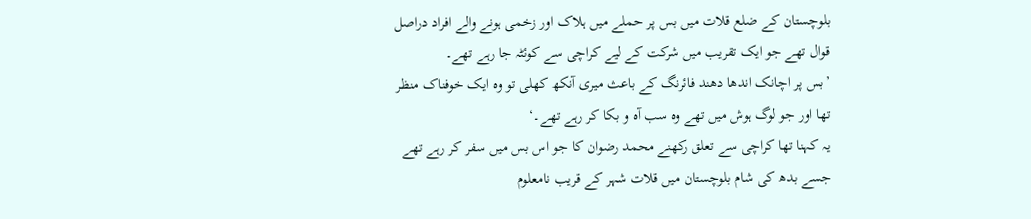بلوچستان کے ضلع قلات میں بس پر حملے میں ہلاک اور زخمی ہونے والے افراد دراصل قوال تھے جو ایک تقریب میں شرکت کے لیے کراچی سے کوئٹہ جا رہے تھے۔
’بس پر اچانک اندھا دھند فائرنگ کے باعث میری آنکھ کھلی تو وہ ایک خوفناک منظر تھا اور جو لوگ ہوش میں تھے وہ سب آہ و بکا کر رہے تھے۔‘
یہ کہنا تھا کراچی سے تعلق رکھنے محمد رضوان کا جو اس بس میں سفر کر رہے تھے جسے بدھ کی شام بلوچستان میں قلات شہر کے قریب نامعلوم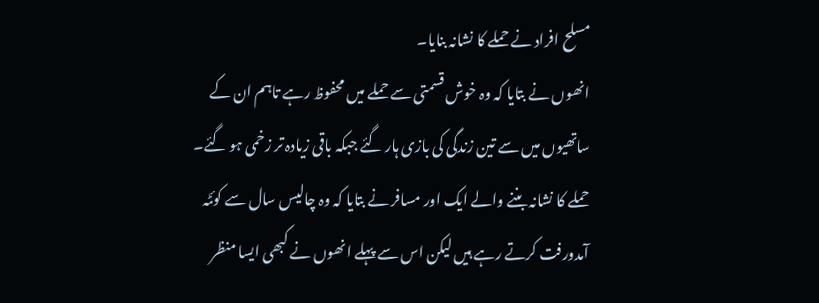مسلح افراد نے حملے کا نشانہ بنایا۔
انھوں نے بتایا کہ وہ خوش قسمتی سے حملے میں محفوظ رہے تاہم ان کے ساتھیوں میں سے تین زندگی کی بازی ہار گئے جبکہ باقی زیادہ تر زخمی ہو گئے۔
حملے کا نشانہ بننے والے ایک اور مسافر نے بتایا کہ وہ چالیس سال سے کوئٹہ آمدورفت کرتے رہے ہیں لیکن اس سے پہلے انھوں نے کبھی ایسا منظر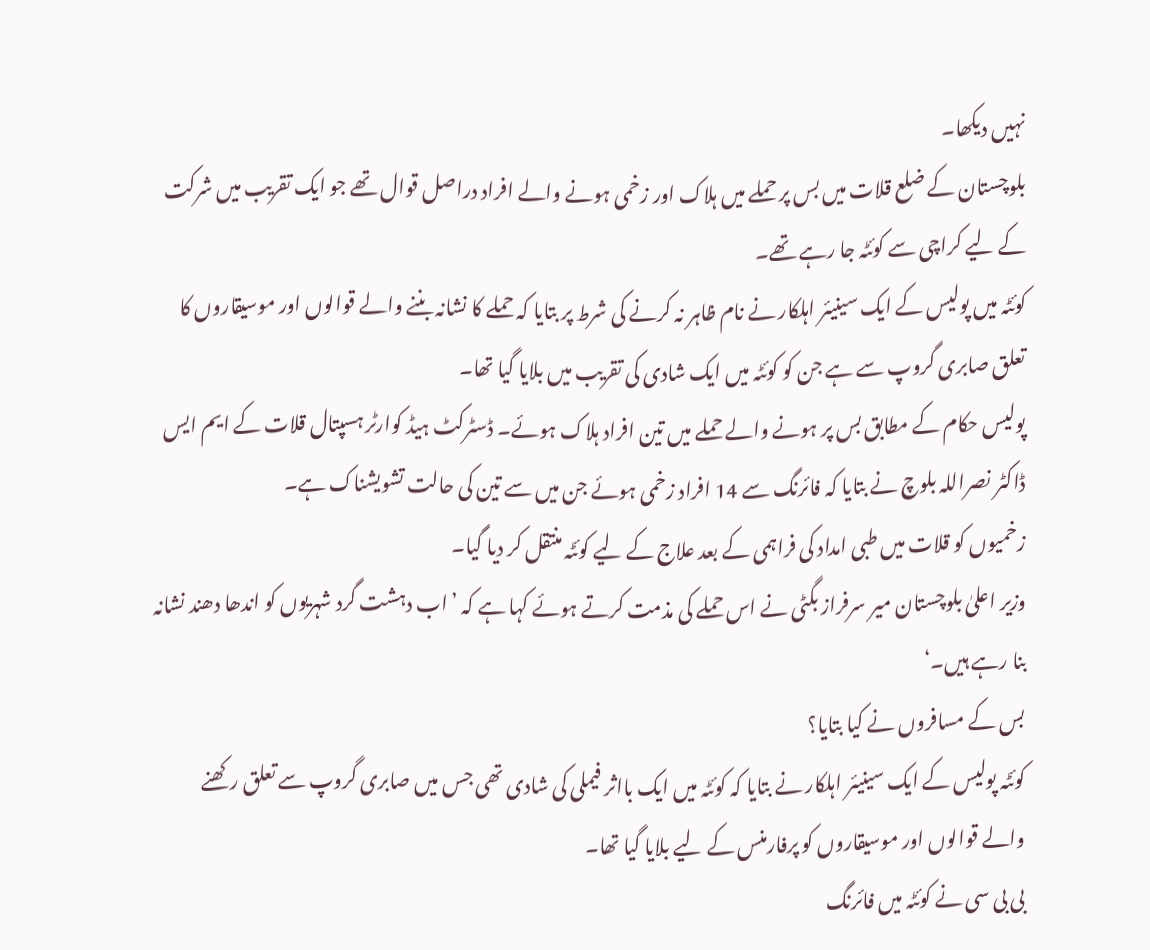نہیں دیکھا۔
بلوچستان کے ضلع قلات میں بس پر حملے میں ہلاک اور زخمی ہونے والے افراد دراصل قوال تھے جو ایک تقریب میں شرکت کے لیے کراچی سے کوئٹہ جا رہے تھے۔
کوئٹہ میں پولیس کے ایک سینیئر اہلکار نے نام ظاہر نہ کرنے کی شرط پر بتایا کہ حملے کا نشانہ بننے والے قوالوں اور موسیقاروں کا تعلق صابری گروپ سے ہے جن کو کوئٹہ میں ایک شادی کی تقریب میں بلایا گیا تھا۔
پولیس حکام کے مطابق بس پر ہونے والے حملے میں تین افراد ہلاک ہوئے۔ ڈسٹرکٹ ہیڈ کوارٹر ہسپتال قلات کے ایم ایس ڈاکٹر نصراللہ بلوچ نے بتایا کہ فائرنگ سے 14 افراد زخمی ہوئے جن میں سے تین کی حالت تشویشناک ہے۔
زخمیوں کو قلات میں طبی امداد کی فراہمی کے بعد علاج کے لیے کوئٹہ منتقل کر دیا گیا۔
وزیر اعلیٰ بلوچستان میر سرفراز بگٹی نے اس حملے کی مذمت کرتے ہوئے کہا ہے کہ ’اب دہشت گرد شہریوں کو اندھا دھند نشانہ بنا رہے ہیں۔‘
بس کے مسافروں نے کیا بتایا؟
کوئٹہ پولیس کے ایک سینیئر اہلکار نے بتایا کہ کوئٹہ میں ایک بااثر فیملی کی شادی تھی جس میں صابری گروپ سے تعلق رکھنے والے قوالوں اور موسیقاروں کو پرفارمنس کے لیے بلایا گیا تھا۔
بی بی سی نے کوئٹہ میں فائرنگ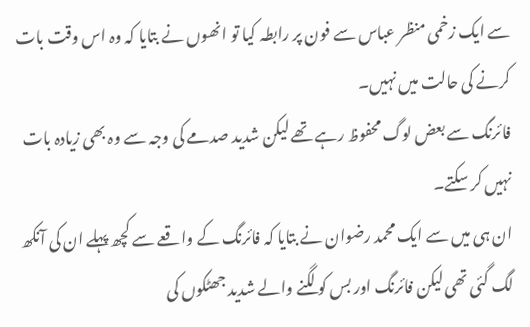سے ایک زخمی منظر عباس سے فون پر رابطہ کیا تو انھوں نے بتایا کہ وہ اس وقت بات کرنے کی حالت میں نہیں۔
فائرنگ سے بعض لوگ محفوظ رہے تھے لیکن شدید صدمے کی وجہ سے وہ بھی زیادہ بات نہیں کر سکتے۔
ان ہی میں سے ایک محمد رضوان نے بتایا کہ فائرنگ کے واقعے سے کچھ پہلے ان کی آنکھ لگ گئی تھی لیکن فائرنگ اور بس کو لگنے والے شدید جھٹکوں کی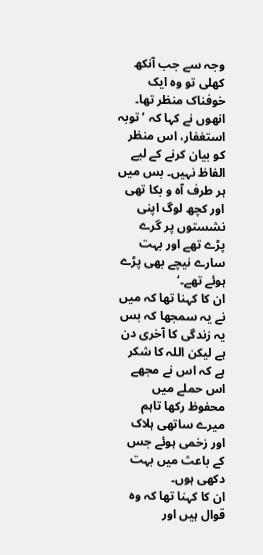وجہ سے جب آنکھ کھلی تو وہ ایک خوفناک منظر تھا۔
انھوں نے کہا کہ ’توبہ استغفار، اس منظر کو بیان کرنے کے لیے الفاظ نہیں۔ بس میں ہر طرف آہ و بکا تھی اور کچھ لوگ اپنی نشستوں پر گرے پڑے تھے اور بہت سارے نیچے بھی پڑے ہوئے تھے۔‘
ان کا کہنا تھا کہ میں نے یہ سمجھا کہ بس یہ زندگی کا آخری دن ہے لیکن اللہ کا شکر ہے کہ اس نے مجھے اس حملے میں محفوظ رکھا تاہم میرے ساتھی ہلاک اور زخمی ہوئے جس کے باعث میں بہت دکھی ہوں۔
ان کا کہنا تھا کہ وہ قوال ہیں اور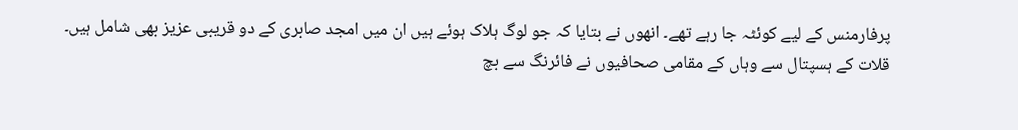پرفارمنس کے لیے کوئٹہ جا رہے تھے۔ انھوں نے بتایا کہ جو لوگ ہلاک ہوئے ہیں ان میں امجد صابری کے دو قریبی عزیز بھی شامل ہیں۔
قلات کے ہسپتال سے وہاں کے مقامی صحافیوں نے فائرنگ سے بچ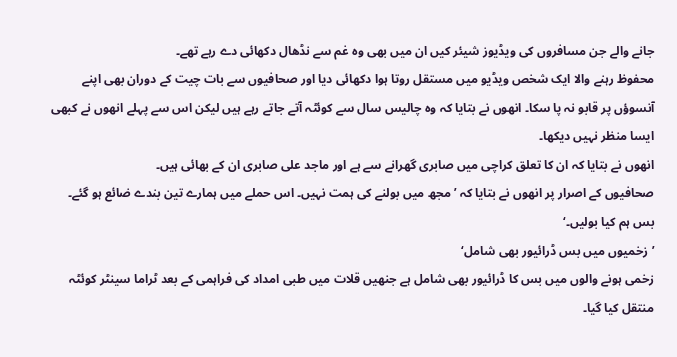جانے والے جن مسافروں کی ویڈیوز شیئر کیں ان میں بھی وہ غم سے نڈھال دکھائی دے رہے تھے۔
محفوظ رہنے والا ایک شخص ویڈیو میں مستقل روتا ہوا دکھائی دیا اور صحافیوں سے بات چیت کے دوران بھی اپنے آنسوؤں پر قابو نہ پا سکا۔ انھوں نے بتایا کہ وہ چالیس سال سے کوئٹہ آتے جاتے رہے ہیں لیکن اس سے پہلے انھوں نے کبھی ایسا منظر نہیں دیکھا۔
انھوں نے بتایا کہ ان کا تعلق کراچی میں صابری گھرانے سے ہے اور ماجد علی صابری ان کے بھائی ہیں۔
صحافیوں کے اصرار پر انھوں نے بتایا کہ ’مجھ میں بولنے کی ہمت نہیں۔ اس حملے میں ہمارے تین بندے ضائع ہو گئے۔ بس ہم کیا بولیں۔‘
’زخمیوں میں بس ڈرائیور بھی شامل‘
زخمی ہونے والوں میں بس کا ڈرائیور بھی شامل ہے جنھیں قلات میں طبی امداد کی فراہمی کے بعد ٹراما سینٹر کوئٹہ منتقل کیا گیا۔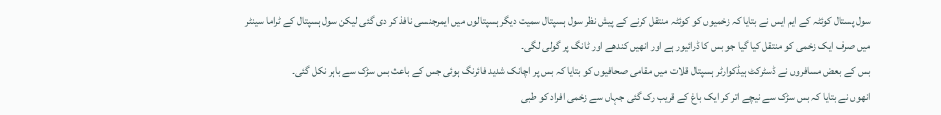سول پستال کوئٹہ کے ایم ایس نے بتایا کہ زخمیوں کو کوئٹہ منتقل کرنے کے پیش نظر سول ہسپتال سمیت دیگر ہسپتالوں میں ایمرجنسی نافذ کر دی گئی لیکن سول ہسپتال کے ٹراما سینٹر میں صرف ایک زخمی کو منتقل کیا گیا جو بس کا ڈرائیور ہے اور انھیں کندھے اور ٹانگ پر گولی لگی۔
بس کے بعض مسافروں نے ڈسٹرکٹ ہیڈکوارٹر ہسپتال قلات میں مقامی صحافیوں کو بتایا کہ بس پر اچانک شدید فائرنگ ہوئی جس کے باعث بس سڑک سے باہر نکل گئی۔
انھوں نے بتایا کہ بس سڑک سے نیچے اتر کر ایک باغ کے قریب رک گئی جہاں سے زخمی افراد کو طبی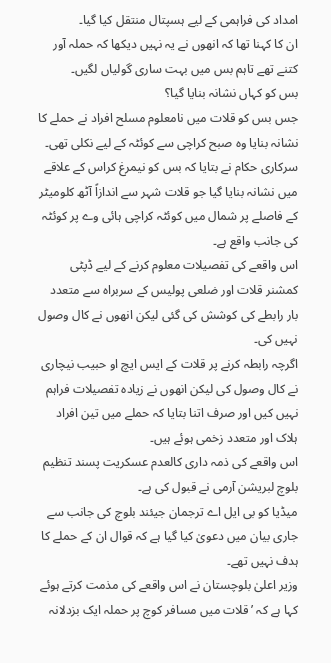امداد کی فراہمی کے لیے ہسپتال منتقل کیا گیا۔
ان کا کہنا تھا کہ انھوں نے یہ نہیں دیکھا کہ حملہ آور کتنے تھے تاہم بس میں بہت ساری گولیاں لگیں۔
بس کو کہاں نشانہ بنایا گیا؟
جس بس کو قلات میں نامعلوم مسلح افراد نے حملے کا نشانہ بنایا وہ صبح کراچی سے کوئٹہ کے لیے نکلی تھی۔
سرکاری حکام نے بتایا کہ بس کو نیمرغ کراس کے علاقے میں نشانہ بنایا گیا جو قلات شہر سے اندازاً آٹھ کلومیٹر کے فاصلے پر شمال میں کوئٹہ کراچی ہائی وے پر کوئٹہ کی جانب واقع ہے۔
اس واقعے کی تفصیلات معلوم کرنے کے لیے ڈپٹی کمشنر قلات اور ضلعی پولیس کے سربراہ سے متعدد بار رابطے کی کوشش کی گئی لیکن انھوں نے کال وصول نہیں کی۔
اگرچہ رابطہ کرنے پر قلات کے ایس ایچ او حبیب نیچاری نے کال وصول کی لیکن انھوں نے زیادہ تفصیلات فراہم نہیں کیں اور صرف اتنا بتایا کہ حملے میں تین افراد ہلاک اور متعدد زخمی ہوئے ہیں۔
اس واقعے کی ذمہ داری کالعدم عسکریت پسند تنظیم بلوچ لبریشن آرمی نے قبول کی ہے۔
میڈیا کو بی ایل اے ترجمان جیئند بلوچ کی جانب سے جاری بیان میں دعویٰ کیا گیا ہے کہ قوال ان کے حملے کا ہدف نہیں تھے۔
وزیر اعلیٰ بلوچستان نے اس واقعے کی مذمت کرتے ہوئے کہا ہے کہ ’قلات میں مسافر کوچ پر حملہ ایک بزدلانہ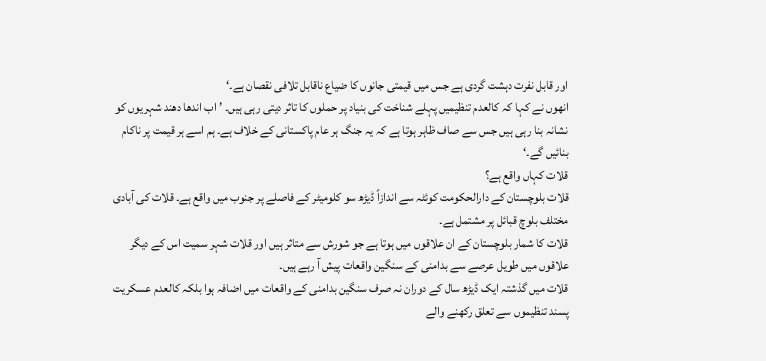اور قابل نفرت دہشت گردی ہے جس میں قیمتی جانوں کا ضیاع ناقابل تلافی نقصان ہے۔‘
انھوں نے کہا کہ کالعدم تنظیمیں پہلے شناخت کی بنیاد پر حملوں کا تاثر دیتی رہی ہیں۔ ’اب اندھا دھند شہریوں کو نشانہ بنا رہی ہیں جس سے صاف ظاہر ہوتا ہے کہ یہ جنگ ہر عام پاکستانی کے خلاف ہے۔ ہم اسے ہر قیمت پر ناکام بنائیں گے۔‘
قلات کہاں واقع ہے؟
قلات بلوچستان کے دارالحکومت کوئٹہ سے اندازاً ڈیڑھ سو کلومیٹر کے فاصلے پر جنوب میں واقع ہے۔ قلات کی آبادی مختلف بلوچ قبائل پر مشتمل ہے۔
قلات کا شمار بلوچستان کے ان علاقوں میں ہوتا ہے جو شورش سے متاثر ہیں اور قلات شہر سمیت اس کے دیگر علاقوں میں طویل عرصے سے بدامنی کے سنگین واقعات پیش آ رہے ہیں۔
قلات میں گذشتہ ایک ڈیڑھ سال کے دوران نہ صرف سنگین بدامنی کے واقعات میں اضافہ ہوا بلکہ کالعدم عسکریت پسند تنظیموں سے تعلق رکھنے والے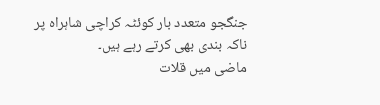جنگجو متعدد بار کوئٹہ کراچی شاہراہ پر ناکہ بندی بھی کرتے رہے ہیں۔
ماضی میں قلات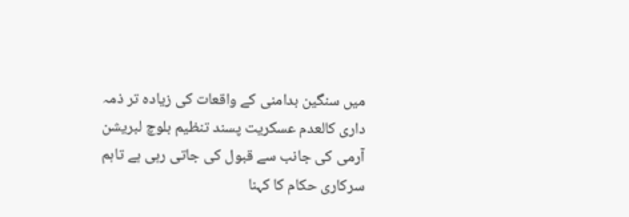میں سنگین بدامنی کے واقعات کی زیادہ تر ذمہ داری کالعدم عسکریت پسند تنظیم بلوچ لبریشن آرمی کی جانب سے قبول کی جاتی رہی ہے تاہم سرکاری حکام کا کہنا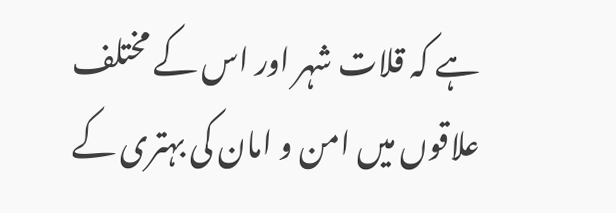ہے کہ قلات شہر اور اس کے مختلف علاقوں میں امن و امان کی بہتری کے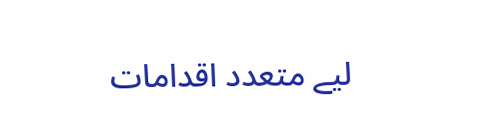لیے متعدد اقدامات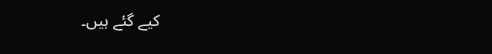کیے گئے ہیں۔